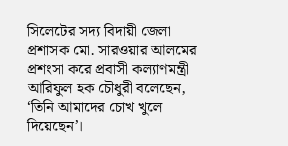সিলেটের সদ্য বিদায়ী জেলা প্রশাসক মো. সারওয়ার আলমের প্রশংসা করে প্রবাসী কল্যাণমন্ত্রী আরিফুল হক চৌধুরী বলেছেন, ‘তিনি আমাদের চোখ খুলে দিয়েছেন’।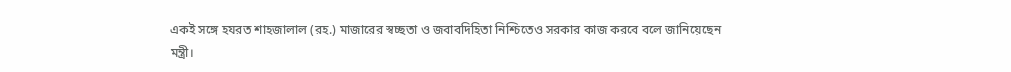একই সঙ্গে হযরত শাহজালাল (রহ.) মাজারের স্বচ্ছতা ও জবাবদিহিতা নিশ্চিতেও সরকার কাজ করবে বলে জানিয়েছেন মন্ত্রী।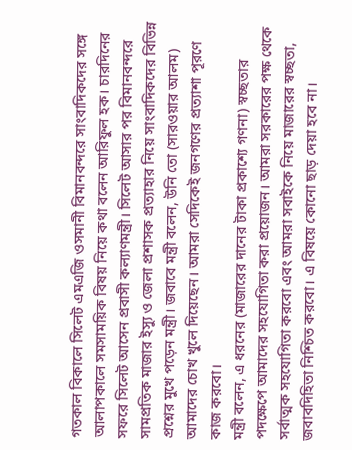গতকাল বিকালে সিলেট এমএজি ওসমানী বিমানবন্দরে সাংবাদিকদের সঙ্গে আলাপকালে সমসাময়িক বিষয় নিয়ে কথা বলেন আরিফুল হক। চারদিনের সফরে সিলেট আসেন প্রবাসী কল্যাণমন্ত্রী। সিলেট আসার পর বিমানবন্দরে সামপ্রতিক মাজার ইস্যু ও জেলা প্রশাসক প্রত্যাহার নিয়ে সাংবাদিকদের বিভিন্ন প্রশ্নের মুখে পড়েন মন্ত্রী। জবাবে মন্ত্রী বলেন, উনি তো (সারওয়ার আলম) আমাদের চোখ খুলে দিয়েছেন। আমরা সেদিকেই জনগণের প্রত্যাশা পূরণে কাজ করবো।
মন্ত্রী বলেন, এ ধরনের (মাজারের দানের টাকা প্রকাশ্যে গণনা) স্বচ্ছতার পদক্ষেপে আমাদের সহযোগিতা করা প্রয়োজন। আমরা সরকারের পক্ষ থেকে সর্বাত্মক সহযোগিতা করবো এবং আমরা সবাইকে নিয়ে মাজারের স্বচ্ছতা, জবাবদিহিতা নিশ্চিত করবো। এ বিষয়ে কোনো ছাড় দেয়া হবে না।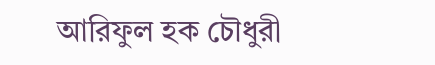আরিফুল হক চৌধুরী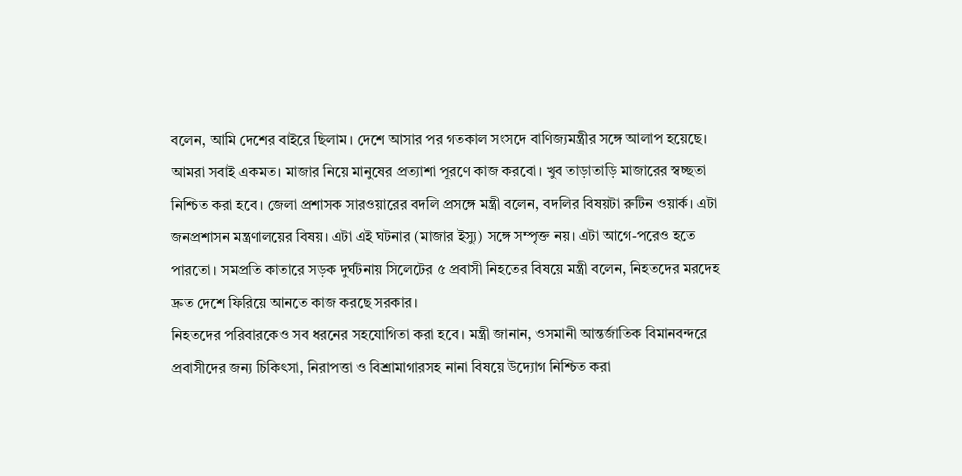বলেন, আমি দেশের বাইরে ছিলাম। দেশে আসার পর গতকাল সংসদে বাণিজ্যমন্ত্রীর সঙ্গে আলাপ হয়েছে। আমরা সবাই একমত। মাজার নিয়ে মানুষের প্রত্যাশা পূরণে কাজ করবো। খুব তাড়াতাড়ি মাজারের স্বচ্ছতা নিশ্চিত করা হবে। জেলা প্রশাসক সারওয়ারের বদলি প্রসঙ্গে মন্ত্রী বলেন, বদলির বিষয়টা রুটিন ওয়ার্ক। এটা জনপ্রশাসন মন্ত্রণালয়ের বিষয়। এটা এই ঘটনার (মাজার ইস্যু) সঙ্গে সম্পৃক্ত নয়। এটা আগে-পরেও হতে পারতো। সমপ্রতি কাতারে সড়ক দুর্ঘটনায় সিলেটের ৫ প্রবাসী নিহতের বিষয়ে মন্ত্রী বলেন, নিহতদের মরদেহ দ্রুত দেশে ফিরিয়ে আনতে কাজ করছে সরকার।
নিহতদের পরিবারকেও সব ধরনের সহযোগিতা করা হবে। মন্ত্রী জানান, ওসমানী আন্তর্জাতিক বিমানবন্দরে প্রবাসীদের জন্য চিকিৎসা, নিরাপত্তা ও বিশ্রামাগারসহ নানা বিষয়ে উদ্যোগ নিশ্চিত করা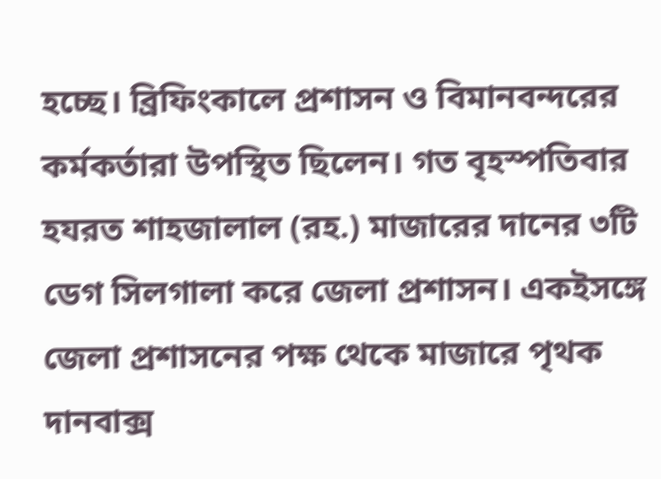হচ্ছে। ব্রিফিংকালে প্রশাসন ও বিমানবন্দরের কর্মকর্তারা উপস্থিত ছিলেন। গত বৃহস্পতিবার হযরত শাহজালাল (রহ.) মাজারের দানের ৩টি ডেগ সিলগালা করে জেলা প্রশাসন। একইসঙ্গে জেলা প্রশাসনের পক্ষ থেকে মাজারে পৃথক দানবাক্স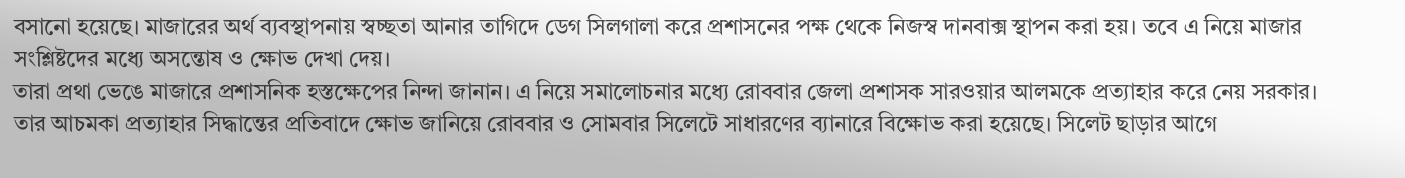বসানো হয়েছে। মাজারের অর্থ ব্যবস্থাপনায় স্বচ্ছতা আনার তাগিদে ডেগ সিলগালা করে প্রশাসনের পক্ষ থেকে নিজস্ব দানবাক্স স্থাপন করা হয়। তবে এ নিয়ে মাজার সংশ্লিষ্টদের মধ্যে অসন্তোষ ও ক্ষোভ দেখা দেয়।
তারা প্রথা ভেঙে মাজারে প্রশাসনিক হস্তক্ষেপের নিন্দা জানান। এ নিয়ে সমালোচনার মধ্যে রোববার জেলা প্রশাসক সারওয়ার আলমকে প্রত্যাহার করে নেয় সরকার। তার আচমকা প্রত্যাহার সিদ্ধান্তের প্রতিবাদে ক্ষোভ জানিয়ে রোববার ও সোমবার সিলেটে সাধারণের ব্যানারে বিক্ষোভ করা হয়েছে। সিলেট ছাড়ার আগে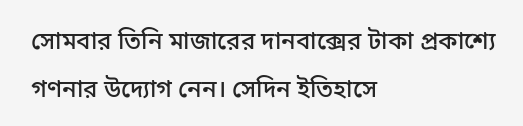সোমবার তিনি মাজারের দানবাক্সের টাকা প্রকাশ্যে গণনার উদ্যোগ নেন। সেদিন ইতিহাসে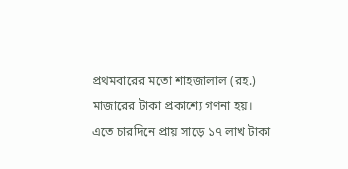প্রথমবারের মতো শাহজালাল (রহ.) মাজারের টাকা প্রকাশ্যে গণনা হয়। এতে চারদিনে প্রায় সাড়ে ১৭ লাখ টাকা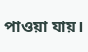পাওয়া যায়।